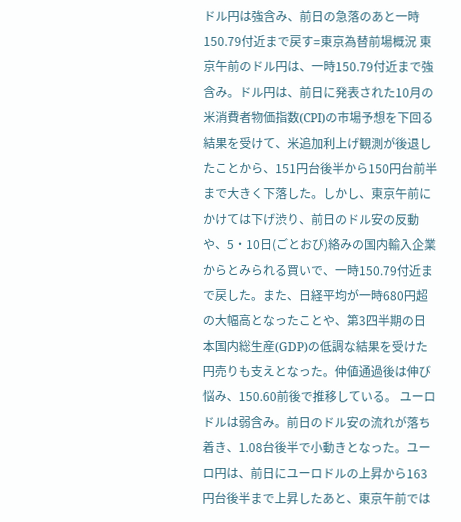ドル円は強含み、前日の急落のあと一時150.79付近まで戻す=東京為替前場概況 東京午前のドル円は、一時150.79付近まで強含み。ドル円は、前日に発表された10月の米消費者物価指数(CPI)の市場予想を下回る結果を受けて、米追加利上げ観測が後退したことから、151円台後半から150円台前半まで大きく下落した。しかし、東京午前にかけては下げ渋り、前日のドル安の反動や、5・10日(ごとおび)絡みの国内輸入企業からとみられる買いで、一時150.79付近まで戻した。また、日経平均が一時680円超の大幅高となったことや、第3四半期の日本国内総生産(GDP)の低調な結果を受けた円売りも支えとなった。仲値通過後は伸び悩み、150.60前後で推移している。 ユーロドルは弱含み。前日のドル安の流れが落ち着き、1.08台後半で小動きとなった。ユーロ円は、前日にユーロドルの上昇から163円台後半まで上昇したあと、東京午前では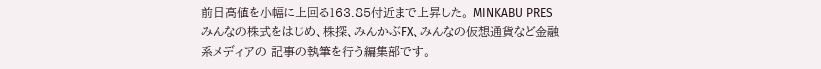前日高値を小幅に上回る163.85付近まで上昇した。 MINKABU PRES
みんなの株式をはじめ、株探、みんかぶFX、みんなの仮想通貨など金融系メディアの 記事の執筆を行う編集部です。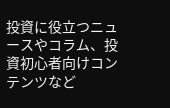投資に役立つニュースやコラム、投資初心者向けコン テンツなど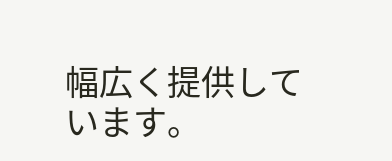幅広く提供しています。